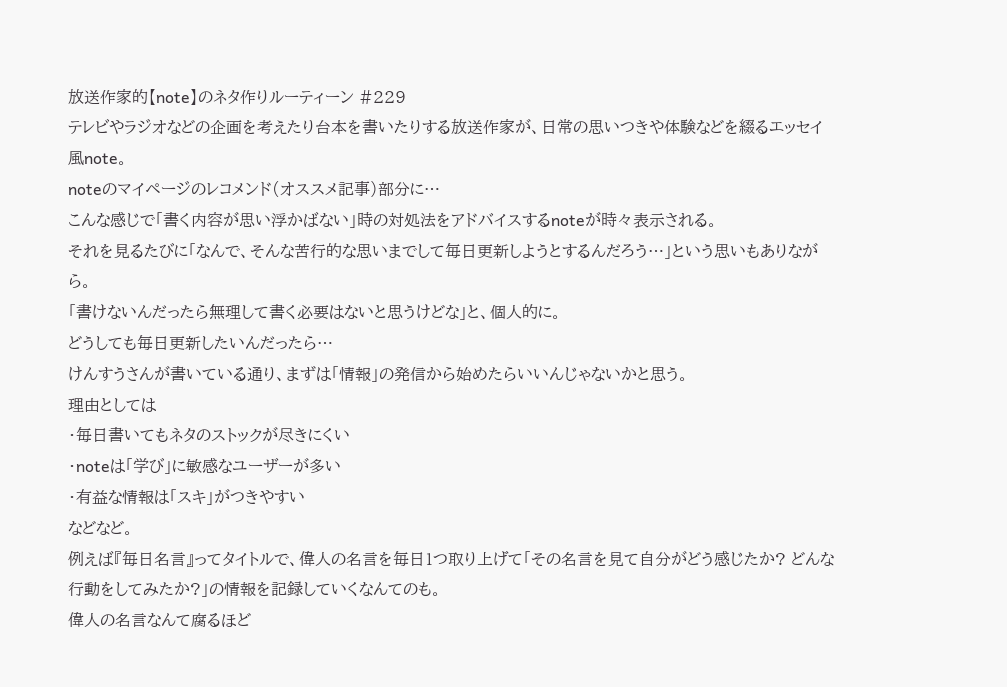放送作家的【note】のネタ作りルーティーン #229
テレビやラジオなどの企画を考えたり台本を書いたりする放送作家が、日常の思いつきや体験などを綴るエッセイ風note。
noteのマイページのレコメンド(オススメ記事)部分に…
こんな感じで「書く内容が思い浮かばない」時の対処法をアドバイスするnoteが時々表示される。
それを見るたびに「なんで、そんな苦行的な思いまでして毎日更新しようとするんだろう…」という思いもありながら。
「書けないんだったら無理して書く必要はないと思うけどな」と、個人的に。
どうしても毎日更新したいんだったら…
けんすうさんが書いている通り、まずは「情報」の発信から始めたらいいんじゃないかと思う。
理由としては
・毎日書いてもネタのストックが尽きにくい
・noteは「学び」に敏感なユーザーが多い
・有益な情報は「スキ」がつきやすい
などなど。
例えば『毎日名言』ってタイトルで、偉人の名言を毎日1つ取り上げて「その名言を見て自分がどう感じたか? どんな行動をしてみたか?」の情報を記録していくなんてのも。
偉人の名言なんて腐るほど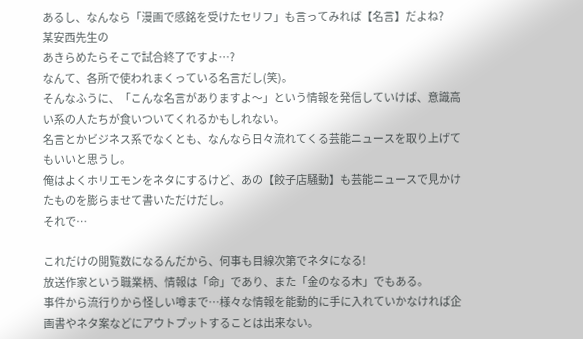あるし、なんなら「漫画で感銘を受けたセリフ」も言ってみれば【名言】だよね?
某安西先生の
あきらめたらそこで試合終了ですよ…?
なんて、各所で使われまくっている名言だし(笑)。
そんなふうに、「こんな名言がありますよ〜」という情報を発信していけば、意識高い系の人たちが食いついてくれるかもしれない。
名言とかビジネス系でなくとも、なんなら日々流れてくる芸能ニュースを取り上げてもいいと思うし。
俺はよくホリエモンをネタにするけど、あの【餃子店騒動】も芸能ニュースで見かけたものを膨らませて書いただけだし。
それで…

これだけの閲覧数になるんだから、何事も目線次第でネタになる!
放送作家という職業柄、情報は「命」であり、また「金のなる木」でもある。
事件から流行りから怪しい噂まで…様々な情報を能動的に手に入れていかなければ企画書やネタ案などにアウトプットすることは出来ない。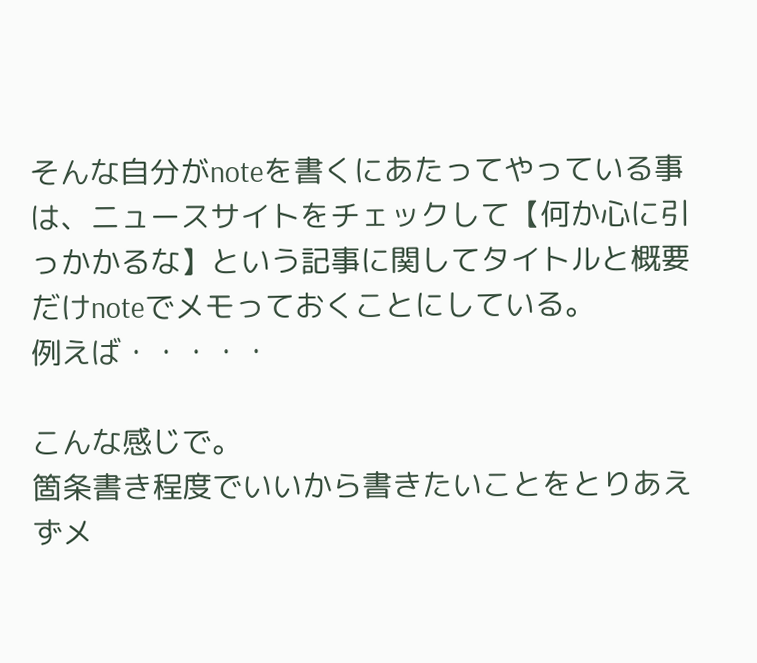そんな自分がnoteを書くにあたってやっている事は、ニュースサイトをチェックして【何か心に引っかかるな】という記事に関してタイトルと概要だけnoteでメモっておくことにしている。
例えば・・・・・

こんな感じで。
箇条書き程度でいいから書きたいことをとりあえずメ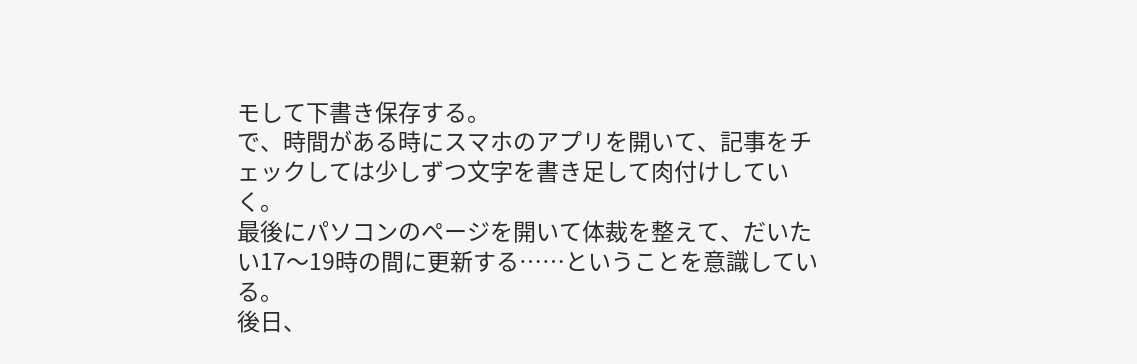モして下書き保存する。
で、時間がある時にスマホのアプリを開いて、記事をチェックしては少しずつ文字を書き足して肉付けしていく。
最後にパソコンのページを開いて体裁を整えて、だいたい17〜19時の間に更新する……ということを意識している。
後日、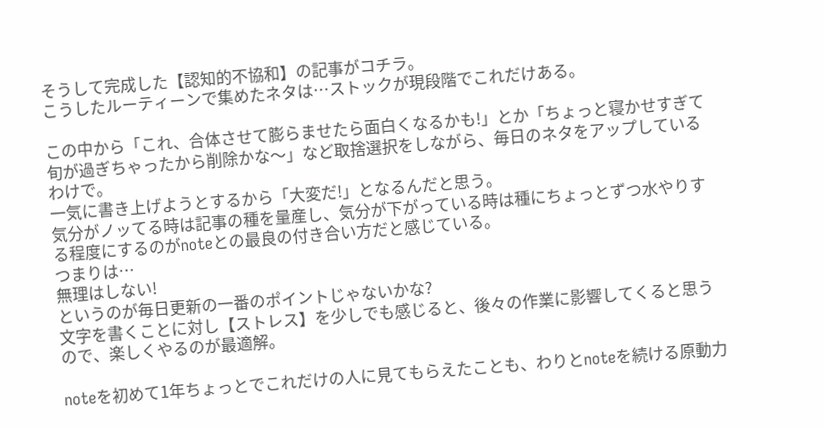そうして完成した【認知的不協和】の記事がコチラ。
こうしたルーティーンで集めたネタは…ストックが現段階でこれだけある。

この中から「これ、合体させて膨らませたら面白くなるかも!」とか「ちょっと寝かせすぎて旬が過ぎちゃったから削除かな〜」など取捨選択をしながら、毎日のネタをアップしているわけで。
一気に書き上げようとするから「大変だ!」となるんだと思う。
気分がノッてる時は記事の種を量産し、気分が下がっている時は種にちょっとずつ水やりする程度にするのがnoteとの最良の付き合い方だと感じている。
つまりは…
無理はしない!
というのが毎日更新の一番のポイントじゃないかな?
文字を書くことに対し【ストレス】を少しでも感じると、後々の作業に影響してくると思うので、楽しくやるのが最適解。

noteを初めて1年ちょっとでこれだけの人に見てもらえたことも、わりとnoteを続ける原動力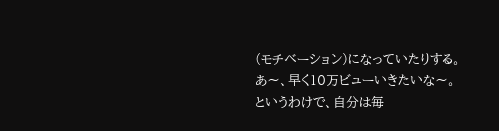(モチベーション)になっていたりする。
あ〜、早く10万ビューいきたいな〜。
というわけで、自分は毎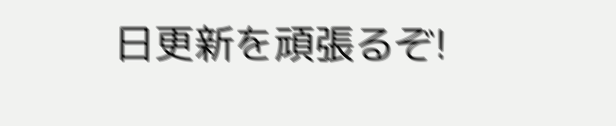日更新を頑張るぞ!